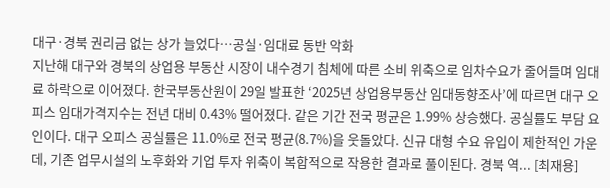대구·경북 권리금 없는 상가 늘었다…공실·임대료 동반 악화
지난해 대구와 경북의 상업용 부동산 시장이 내수경기 침체에 따른 소비 위축으로 임차수요가 줄어들며 임대료 하락으로 이어졌다. 한국부동산원이 29일 발표한 ‘2025년 상업용부동산 임대동향조사’에 따르면 대구 오피스 임대가격지수는 전년 대비 0.43% 떨어졌다. 같은 기간 전국 평균은 1.99% 상승했다. 공실률도 부담 요인이다. 대구 오피스 공실률은 11.0%로 전국 평균(8.7%)을 웃돌았다. 신규 대형 수요 유입이 제한적인 가운데, 기존 업무시설의 노후화와 기업 투자 위축이 복합적으로 작용한 결과로 풀이된다. 경북 역... [최재용]